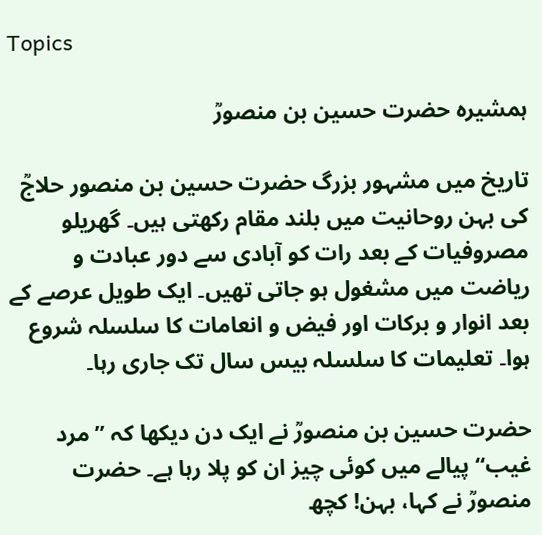Topics

ہمشیرہ حضرت حسین بن منصورؒ

تاریخ میں مشہور بزرگ حضرت حسین بن منصور حلاجؒ کی بہن روحانیت میں بلند مقام رکھتی ہیں۔ گھریلو مصروفیات کے بعد رات کو آبادی سے دور عبادت و ریاضت میں مشغول ہو جاتی تھیں۔ ایک طویل عرصے کے بعد انوار و برکات اور فیض و انعامات کا سلسلہ شروع ہوا۔ تعلیمات کا سلسلہ بیس سال تک جاری رہا۔

حضرت حسین بن منصورؒ نے ایک دن دیکھا کہ ’’مرد غیب‘‘ پیالے میں کوئی چیز ان کو پلا رہا ہے۔ حضرت منصورؒ نے کہا، بہن! کچھ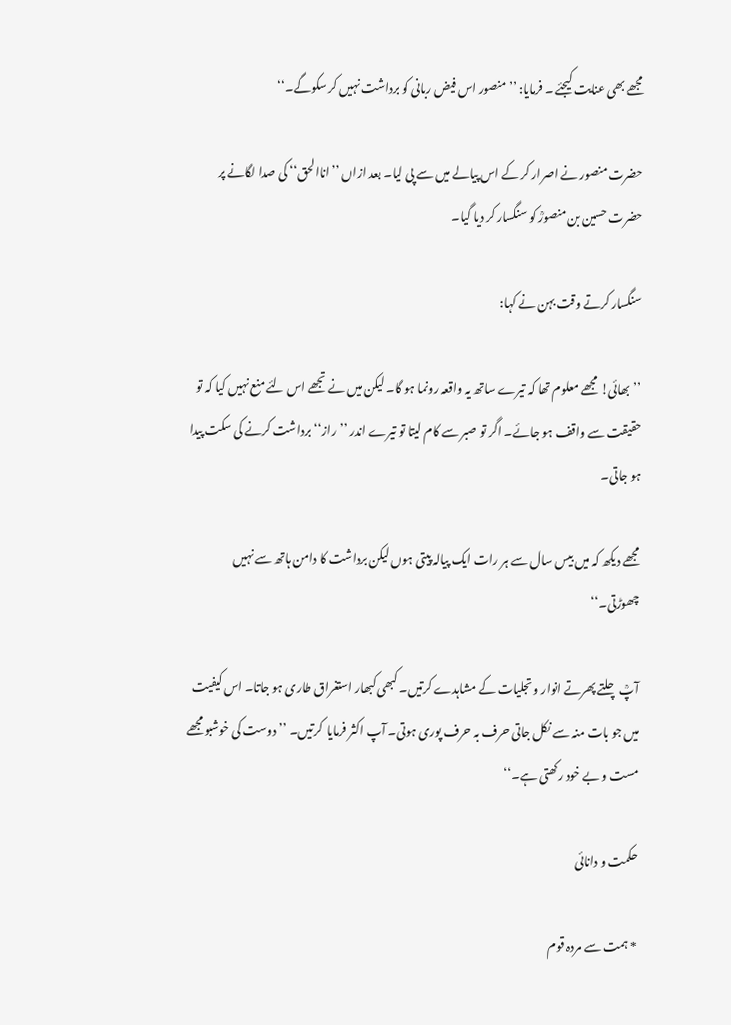مجھے بھی عنایت کیجئے ۔ فرمایا: ’’منصور اس فیض ربانی کو برداشت نہیں کر سکوگے۔‘‘

حضرت منصور نے اصرار کر کے اس پیالے میں سے پی لیا۔ بعد ازاں ’’اناالحق‘‘ کی صدا لگانے پر حضرت حسین بن منصورؒ کو سنگسار کر دیا گیا۔

سنگسار کرتے وقت بہن نے کہا:

’’بھائی! مجھے معلوم تھا کہ تیرے ساتھ یہ واقعہ رونما ہو گا۔ لیکن میں نے تجھے اس لئے منع نہیں کیا کہ تو حقیقت سے واقف ہو جائے۔ اگر تو صبر سے کام لیتا تو تیرے اندر ’’راز‘‘ برداشت کرنے کی سکت پیدا ہو جاتی۔

مجھے دیکھ کہ میں بیس سال سے ہر رات ایک پیالہ پیتی ہوں لیکن برداشت کا دامن ہاتھ سے نہیں چھوڑتی۔‘‘

آپؒ چلتے پھرتے انوار و تجلیات کے مشاہدے کرتیں۔ کبھی کبھار استغراق طاری ہو جاتا۔ اس کیفیت میں جو بات منہ سے نکل جاتی حرف بہ حرف پوری ہوتی۔ آپ اکثر فرمایا  کرتیں۔ ’’دوست کی خوشبو مجھے مست و بے خود رکھتی ہے۔‘‘

حکمت و دانائی

* ہمت سے مردہ قوم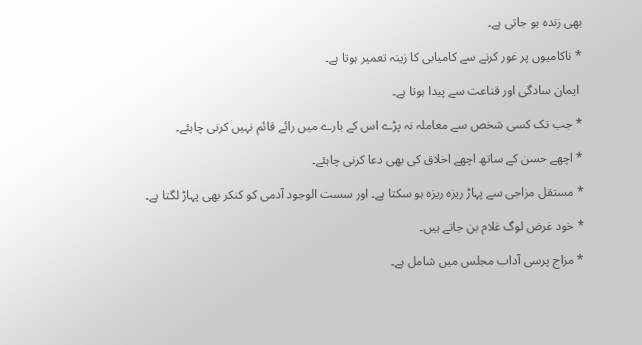بھی زندہ ہو جاتی ہے۔

* ناکامیوں پر غور کرنے سے کامیابی کا زینہ تعمیر ہوتا ہے۔

 ایمان سادگی اور قناعت سے پیدا ہوتا ہے۔

* جب تک کسی شخص سے معاملہ نہ پڑے اس کے بارے میں رائے قائم نہیں کرنی چاہئے۔

* اچھے حسن کے ساتھ اچھے اخلاق کی بھی دعا کرنی چاہئے۔

* مستقل مزاجی سے پہاڑ ریزہ ریزہ ہو سکتا ہے۔ اور سست الوجود آدمی کو کنکر بھی پہاڑ لگتا ہے۔

* خود غرض لوگ غلام بن جاتے ہیں۔

* مزاج پرسی آداب مجلس میں شامل ہے۔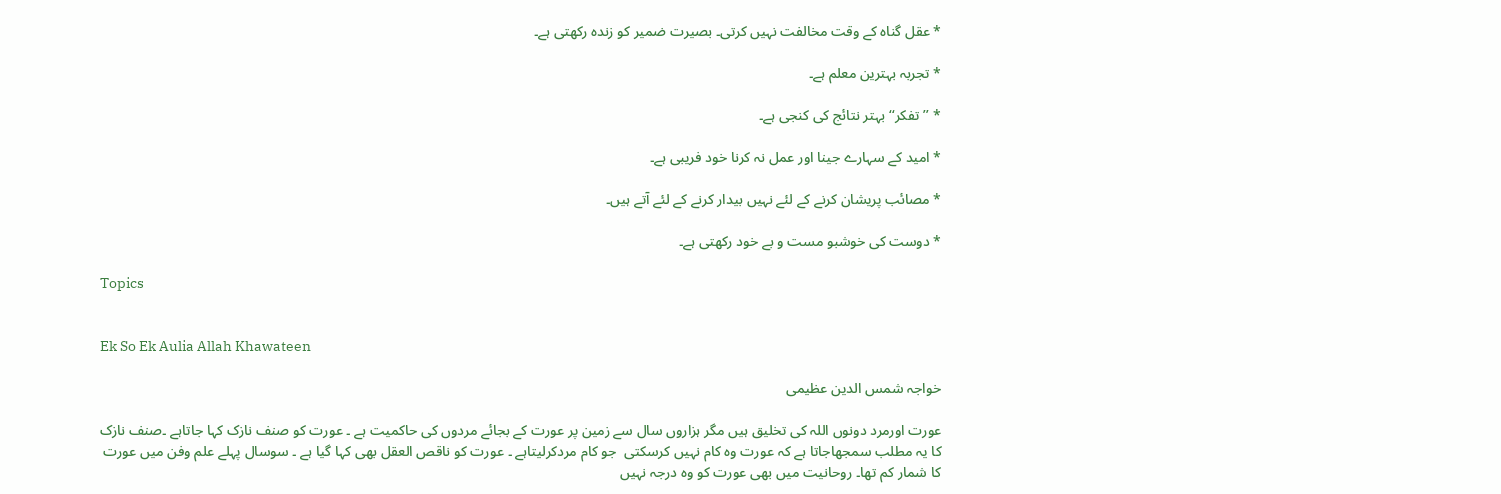* عقل گناہ کے وقت مخالفت نہیں کرتی۔ بصیرت ضمیر کو زندہ رکھتی ہے۔

* تجربہ بہترین معلم ہے۔

* ’’تفکر‘‘ بہتر نتائج کی کنجی ہے۔

* امید کے سہارے جینا اور عمل نہ کرنا خود فریبی ہے۔

* مصائب پریشان کرنے کے لئے نہیں بیدار کرنے کے لئے آتے ہیں۔

* دوست کی خوشبو مست و بے خود رکھتی ہے۔

Topics


Ek So Ek Aulia Allah Khawateen

خواجہ شمس الدین عظیمی

عورت اورمرد دونوں اللہ کی تخلیق ہیں مگر ہزاروں سال سے زمین پر عورت کے بجائے مردوں کی حاکمیت ہے ۔ عورت کو صنف نازک کہا جاتاہے ۔صنف نازک کا یہ مطلب سمجھاجاتا ہے کہ عورت وہ کام نہیں کرسکتی  جو کام مردکرلیتاہے ۔ عورت کو ناقص العقل بھی کہا گیا ہے ۔ سوسال پہلے علم وفن میں عورت کا شمار کم تھا۔ روحانیت میں بھی عورت کو وہ درجہ نہیں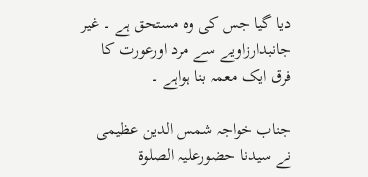دیا گیا جس کی وہ مستحق ہے ۔ غیر جانبدارزاویے سے مرد اورعورت کا فرق ایک معمہ بنا ہواہے ۔

جناب خواجہ شمس الدین عظیمی نے سیدنا حضورعلیہ الصلوۃ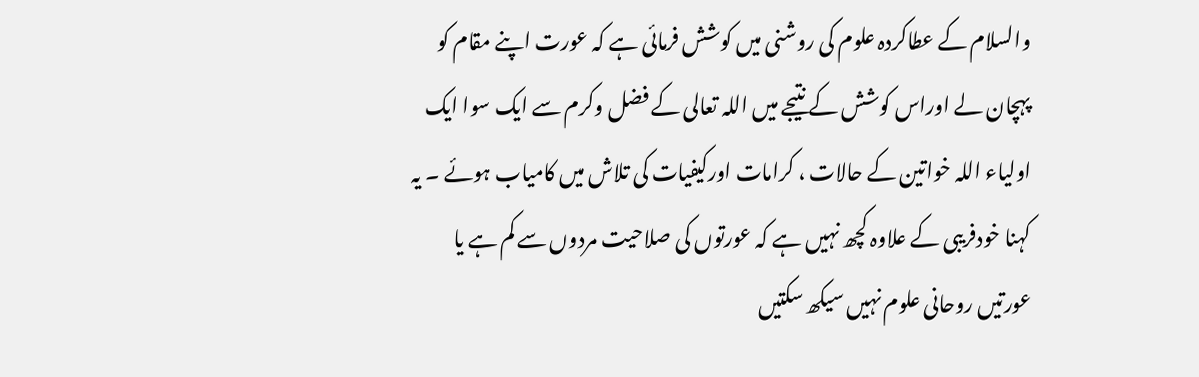والسلام کے عطاکردہ علوم کی روشنی میں کوشش فرمائی ہے کہ عورت اپنے مقام کو پہچان لے اوراس کوشش کے نتیجے میں اللہ تعالی کے فضل وکرم سے ایک سوا ایک اولیاء اللہ خواتین کے حالات ، کرامات اورکیفیات کی تلاش میں کامیاب ہوئے ۔ یہ کہنا خودفریبی کے علاوہ کچھ نہیں ہے کہ عورتوں کی صلاحیت مردوں سے کم ہے یا عورتیں روحانی علوم نہیں سیکھ سکتیں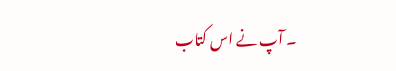۔ آپ نے اس کتاب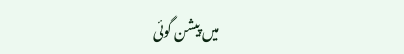میں پیشن گوئی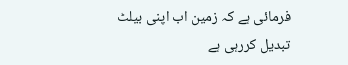فرمائی ہے کہ زمین اب اپنی بیلٹ تبدیل کررہی ہے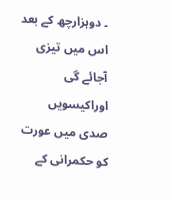۔ دوہزارچھ کے بعد اس میں تیزی آجائے گی اوراکیسویں صدی میں عورت کو حکمرانی کے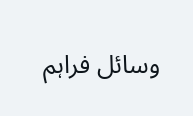وسائل فراہم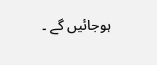ہوجائیں گے ۔